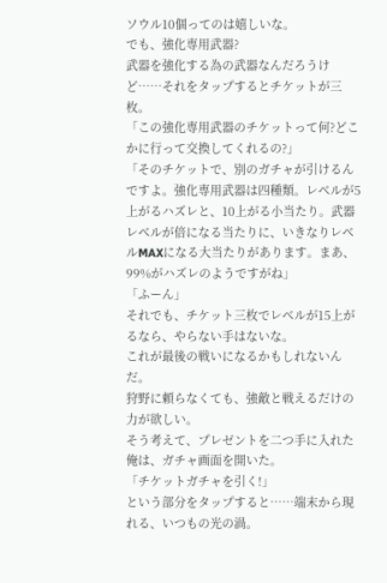ソウル10個ってのは嬉しいな。
でも、強化専用武器?
武器を強化する為の武器なんだろうけど……それをタップするとチケットが三枚。
「この強化専用武器のチケットって何?どこかに行って交換してくれるの?」
「そのチケットで、別のガチャが引けるんですよ。強化専用武器は四種類。レベルが5上がるハズレと、10上がる小当たり。武器レベルが倍になる当たりに、いきなりレベルMAXになる大当たりがあります。まあ、99%がハズレのようですがね」
「ふーん」
それでも、チケット三枚でレベルが15上がるなら、やらない手はないな。
これが最後の戦いになるかもしれないんだ。
狩野に頼らなくても、強敵と戦えるだけの力が欲しい。
そう考えて、プレゼントを二つ手に入れた俺は、ガチャ画面を開いた。
「チケットガチャを引く!」
という部分をタップすると……端末から現れる、いつもの光の渦。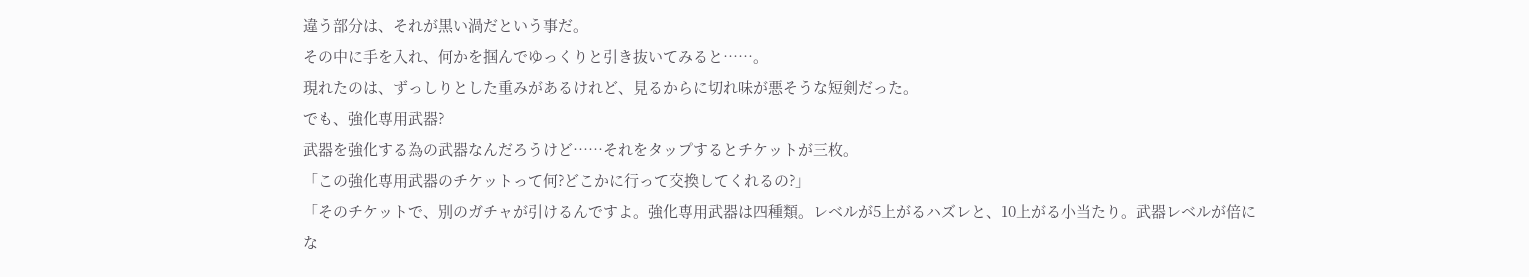違う部分は、それが黒い渦だという事だ。
その中に手を入れ、何かを掴んでゆっくりと引き抜いてみると……。
現れたのは、ずっしりとした重みがあるけれど、見るからに切れ味が悪そうな短剣だった。
でも、強化専用武器?
武器を強化する為の武器なんだろうけど……それをタップするとチケットが三枚。
「この強化専用武器のチケットって何?どこかに行って交換してくれるの?」
「そのチケットで、別のガチャが引けるんですよ。強化専用武器は四種類。レベルが5上がるハズレと、10上がる小当たり。武器レベルが倍にな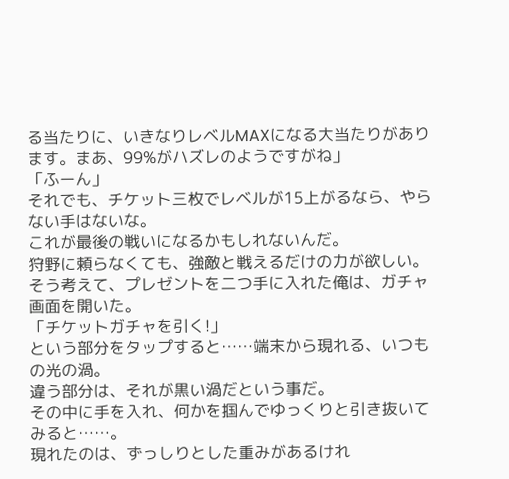る当たりに、いきなりレベルMAXになる大当たりがあります。まあ、99%がハズレのようですがね」
「ふーん」
それでも、チケット三枚でレベルが15上がるなら、やらない手はないな。
これが最後の戦いになるかもしれないんだ。
狩野に頼らなくても、強敵と戦えるだけの力が欲しい。
そう考えて、プレゼントを二つ手に入れた俺は、ガチャ画面を開いた。
「チケットガチャを引く!」
という部分をタップすると……端末から現れる、いつもの光の渦。
違う部分は、それが黒い渦だという事だ。
その中に手を入れ、何かを掴んでゆっくりと引き抜いてみると……。
現れたのは、ずっしりとした重みがあるけれ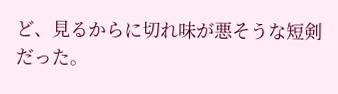ど、見るからに切れ味が悪そうな短剣だった。